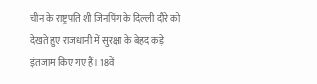चीन के राष्ट्रपति शी जिनपिंग के दिल्ली दौरे को देखते हुए राजधानी में सुरक्षा के बेहद कड़े इंतजाम किए गए हैं। 18वें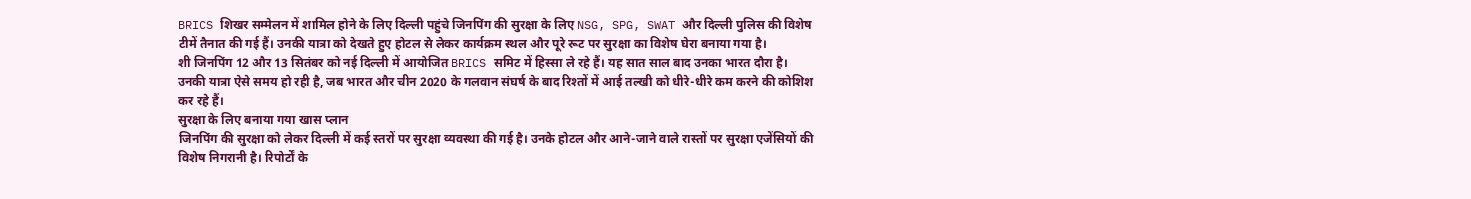BRICS शिखर सम्मेलन में शामिल होने के लिए दिल्ली पहुंचे जिनपिंग की सुरक्षा के लिए NSG, SPG, SWAT और दिल्ली पुलिस की विशेष टीमें तैनात की गई हैं। उनकी यात्रा को देखते हुए होटल से लेकर कार्यक्रम स्थल और पूरे रूट पर सुरक्षा का विशेष घेरा बनाया गया है।
शी जिनपिंग 12 और 13 सितंबर को नई दिल्ली में आयोजित BRICS समिट में हिस्सा ले रहे हैं। यह सात साल बाद उनका भारत दौरा है। उनकी यात्रा ऐसे समय हो रही है, जब भारत और चीन 2020 के गलवान संघर्ष के बाद रिश्तों में आई तल्खी को धीरे-धीरे कम करने की कोशिश कर रहे हैं।
सुरक्षा के लिए बनाया गया खास प्लान
जिनपिंग की सुरक्षा को लेकर दिल्ली में कई स्तरों पर सुरक्षा व्यवस्था की गई है। उनके होटल और आने-जाने वाले रास्तों पर सुरक्षा एजेंसियों की विशेष निगरानी है। रिपोर्टों के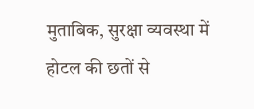मुताबिक, सुरक्षा व्यवस्था में होटल की छतों से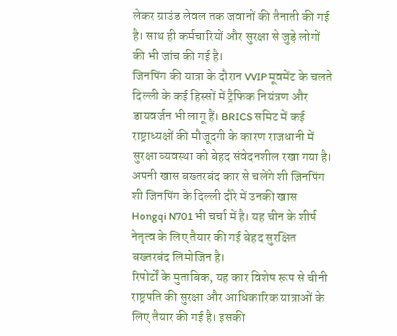लेकर ग्राउंड लेवल तक जवानों की तैनाती की गई है। साथ ही कर्मचारियों और सुरक्षा से जुड़े लोगों की भी जांच की गई है।
जिनपिंग की यात्रा के दौरान VVIP मूवमेंट के चलते दिल्ली के कई हिस्सों में ट्रैफिक नियंत्रण और डायवर्जन भी लागू हैं। BRICS समिट में कई राष्ट्राध्यक्षों की मौजूदगी के कारण राजधानी में सुरक्षा व्यवस्था को बेहद संवेदनशील रखा गया है।
अपनी खास बख्तरबंद कार से चलेंगे शी जिनपिंग
शी जिनपिंग के दिल्ली दौरे में उनकी खास Hongqi N701 भी चर्चा में है। यह चीन के शीर्ष नेतृत्व के लिए तैयार की गई बेहद सुरक्षित बख्तरबंद लिमोजिन है।
रिपोर्टों के मुताबिक, यह कार विशेष रूप से चीनी राष्ट्रपति की सुरक्षा और आधिकारिक यात्राओं के लिए तैयार की गई है। इसकी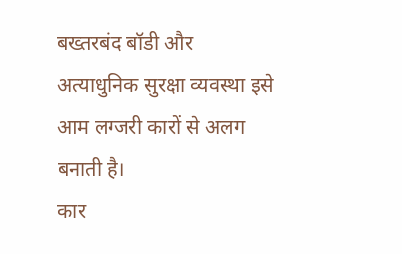बख्तरबंद बॉडी और अत्याधुनिक सुरक्षा व्यवस्था इसे आम लग्जरी कारों से अलग बनाती है।
कार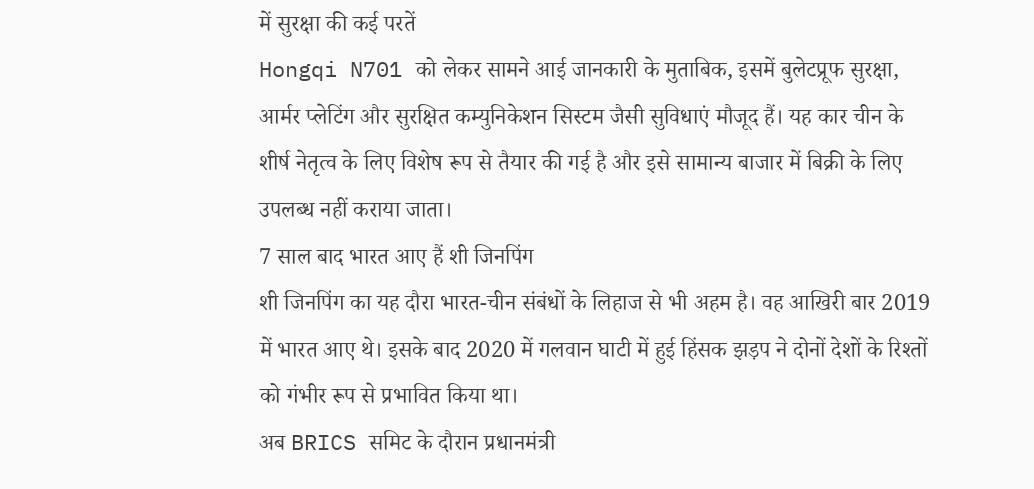में सुरक्षा की कई परतें
Hongqi N701 को लेकर सामने आई जानकारी के मुताबिक, इसमें बुलेटप्रूफ सुरक्षा, आर्मर प्लेटिंग और सुरक्षित कम्युनिकेशन सिस्टम जैसी सुविधाएं मौजूद हैं। यह कार चीन के शीर्ष नेतृत्व के लिए विशेष रूप से तैयार की गई है और इसे सामान्य बाजार में बिक्री के लिए उपलब्ध नहीं कराया जाता।
7 साल बाद भारत आए हैं शी जिनपिंग
शी जिनपिंग का यह दौरा भारत-चीन संबंधों के लिहाज से भी अहम है। वह आखिरी बार 2019 में भारत आए थे। इसके बाद 2020 में गलवान घाटी में हुई हिंसक झड़प ने दोनों देशों के रिश्तों को गंभीर रूप से प्रभावित किया था।
अब BRICS समिट के दौरान प्रधानमंत्री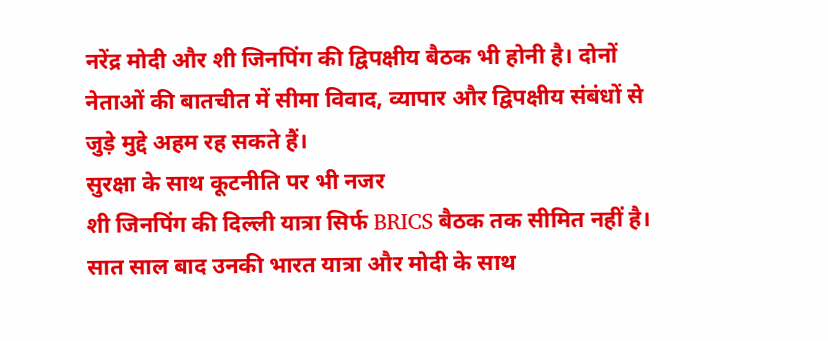नरेंद्र मोदी और शी जिनपिंग की द्विपक्षीय बैठक भी होनी है। दोनों नेताओं की बातचीत में सीमा विवाद, व्यापार और द्विपक्षीय संबंधों से जुड़े मुद्दे अहम रह सकते हैं।
सुरक्षा के साथ कूटनीति पर भी नजर
शी जिनपिंग की दिल्ली यात्रा सिर्फ BRICS बैठक तक सीमित नहीं है। सात साल बाद उनकी भारत यात्रा और मोदी के साथ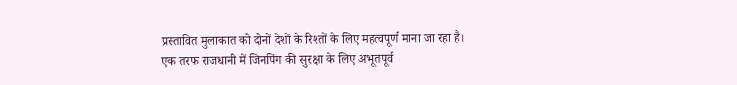प्रस्तावित मुलाकात को दोनों देशों के रिश्तों के लिए महत्वपूर्ण माना जा रहा है।
एक तरफ राजधानी में जिनपिंग की सुरक्षा के लिए अभूतपूर्व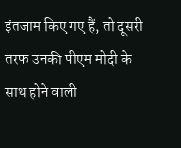इंतजाम किए गए हैं, तो दूसरी तरफ उनकी पीएम मोदी के साथ होने वाली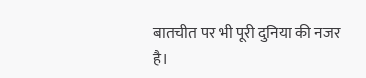बातचीत पर भी पूरी दुनिया की नजर है।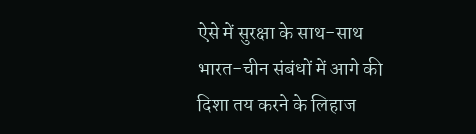ऐसे में सुरक्षा के साथ-साथ भारत-चीन संबंधों में आगे की दिशा तय करने के लिहाज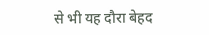से भी यह दौरा बेहद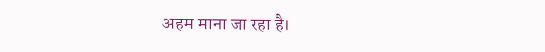अहम माना जा रहा है।